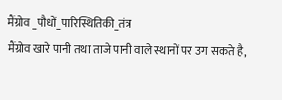मैंग्रोव _पौधों_पारिस्थितिकी_तंत्र
मैंग्रोव खारे पानी तथा ताजे पानी वाले स्थानों पर उग सकते है,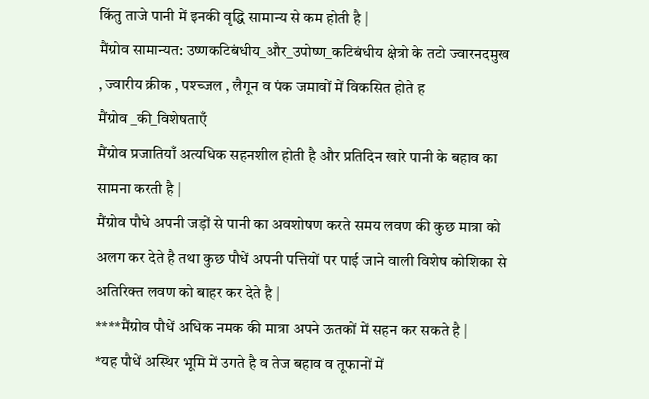किंतु ताजे पानी में इनकी वृद्धि सामान्य से कम होती है |
मैंग्रोव सामान्यत: उष्णकटिबंधीय_और_उपोष्ण_कटिबंधीय क्षेत्रो के तटो ज्वारनदमुख , ज्वारीय क्रीक , पश्च्जल , लैगून व पंक जमावों में विकसित होते ह
मैंग्रोव _की_विशेषताएँ
मैंग्रोव प्रजातियाँ अत्यधिक सहनशील होती है और प्रतिदिन खारे पानी के बहाव का सामना करती है |
मैंग्रोव पौधे अपनी जड़ों से पानी का अवशोषण करते समय लवण की कुछ मात्रा को अलग कर देते है तथा कुछ पौधें अपनी पत्तियों पर पाई जाने वाली विशेष कोशिका से अतिरिक्त लवण को बाहर कर देते है |
****मैंग्रोव पौधें अधिक नमक की मात्रा अपने ऊतकों में सहन कर सकते है |
*यह पौधें अस्थिर भूमि में उगते है व तेज बहाव व तूफानों में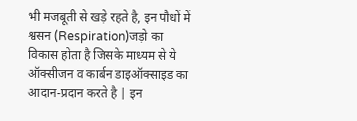भी मजबूती से खड़े रहते है, इन पौधों में श्वसन (Respiration)जड़ो का विकास होता है जिसके माध्यम से ये ऑक्सीजन व कार्बन डाइऑक्साइड का आदान-प्रदान करते है | इन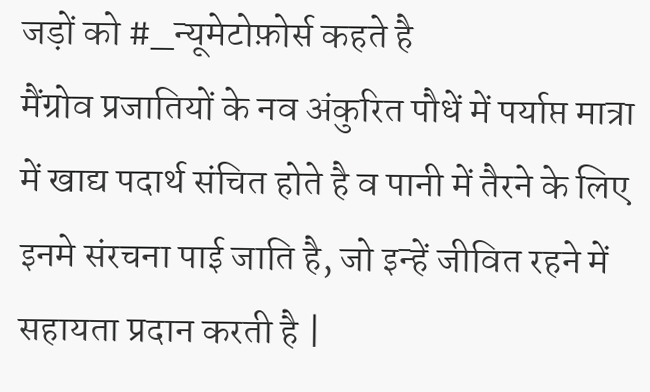जड़ों को #_न्यूमेटोफ़ोर्स कहते है
मैंग्रोव प्रजातियों के नव अंकुरित पौधें में पर्याप्त मात्रा में खाद्य पदार्थ संचित होते है व पानी में तैरने के लिए इनमे संरचना पाई जाति है, जो इन्हें जीवित रहने में सहायता प्रदान करती है |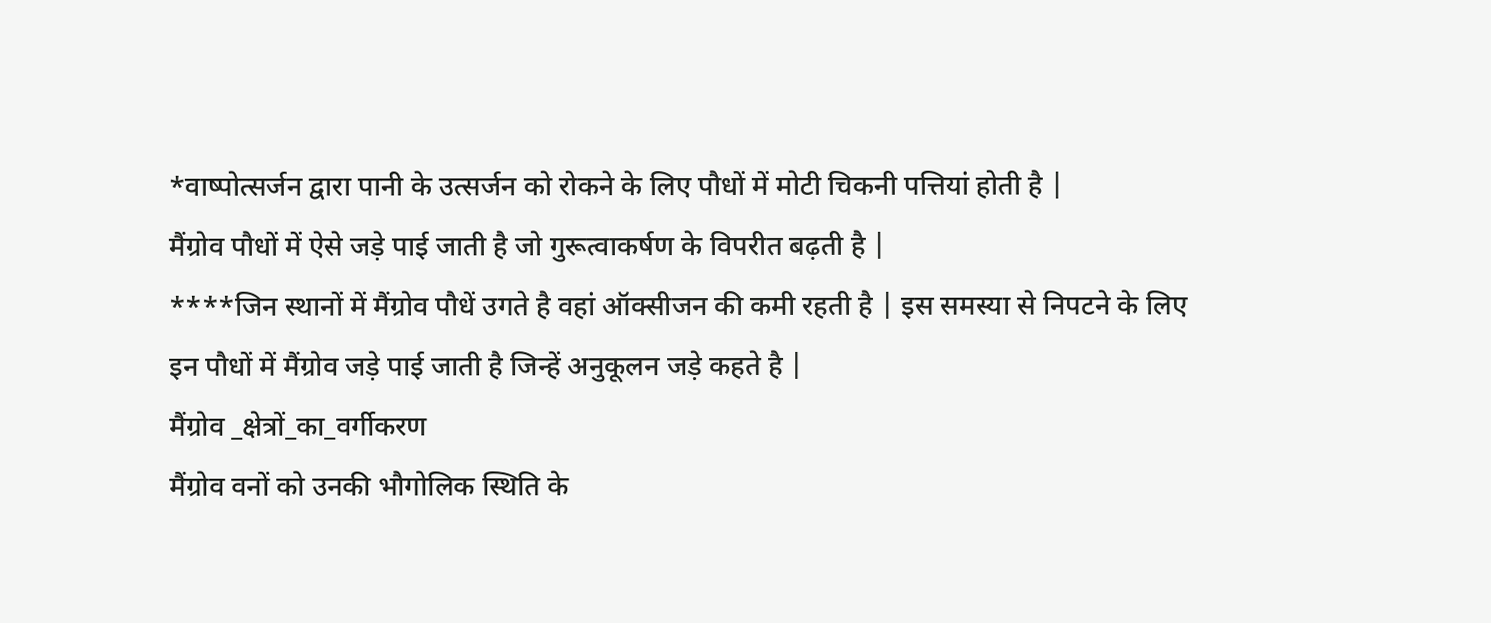*वाष्पोत्सर्जन द्वारा पानी के उत्सर्जन को रोकने के लिए पौधों में मोटी चिकनी पत्तियां होती है |
मैंग्रोव पौधों में ऐसे जड़े पाई जाती है जो गुरूत्वाकर्षण के विपरीत बढ़ती है |
****जिन स्थानों में मैंग्रोव पौधें उगते है वहां ऑक्सीजन की कमी रहती है | इस समस्या से निपटने के लिए इन पौधों में मैंग्रोव जड़े पाई जाती है जिन्हें अनुकूलन जड़े कहते है |
मैंग्रोव _क्षेत्रों_का_वर्गीकरण
मैंग्रोव वनों को उनकी भौगोलिक स्थिति के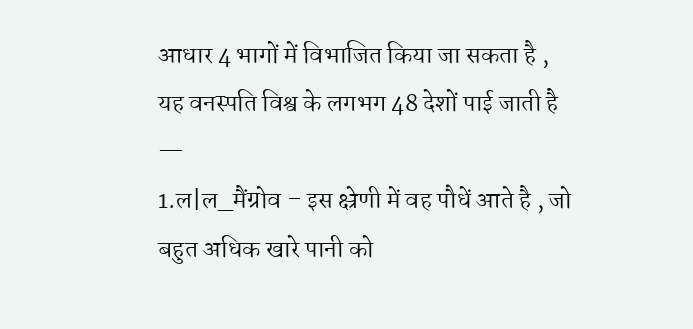आधार 4 भागों में विभाजित किया जा सकता है , यह वनस्पति विश्व के लगभग 48 देशों पाई जाती है —
1.ल|ल_मैंग्रोव – इस क्ष्रेणी में वह पौधें आते है , जो बहुत अधिक खारे पानी को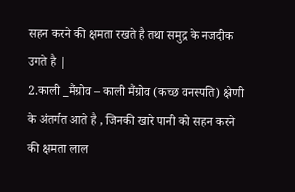सहन करने की क्षमता रखते है तथा समुद्र के नजदीक उगते है |
2.काली _मैंग्रोव – काली मैंग्रोव (कच्छ वनस्पति) क्ष्रेणी के अंतर्गत आते है , जिनकी खारे पानी को सहन करने की क्षमता लाल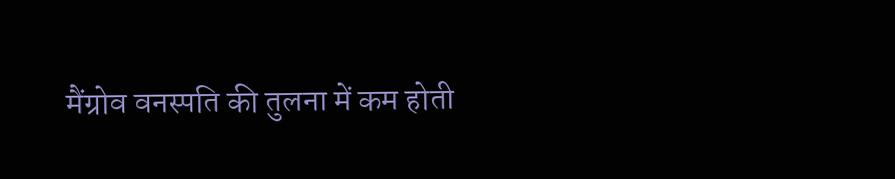मैंग्रोव वनस्पति की तुलना में कम होती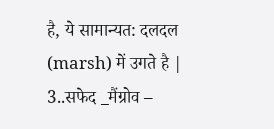है, ये सामान्यत: दलदल (marsh) में उगते है |
3..सफेद _मैंग्रोव –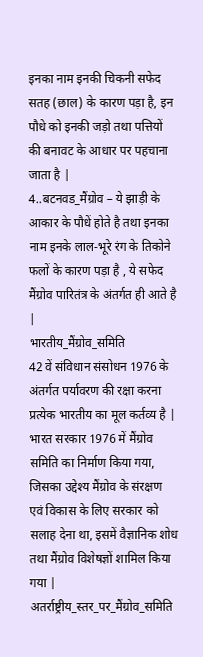इनका नाम इनकी चिकनी सफेद सतह (छाल) के कारण पड़ा है, इन पौधे को इनकी जड़ो तथा पत्तियों की बनावट के आधार पर पहचाना जाता है |
4..बटनवड_मैंग्रोव – ये झाड़ी के आकार के पौधें होते है तथा इनका नाम इनके लाल-भूरे रंग के तिकोने फलों के कारण पड़ा है , ये सफेद मैंग्रोव पारितंत्र के अंतर्गत ही आते है |
भारतीय_मैंग्रोव_समिति
42 वें संविधान संसोधन 1976 के अंतर्गत पर्यावरण की रक्षा करना प्रत्येक भारतीय का मूल कर्तव्य है |
भारत सरकार 1976 में मैंग्रोव समिति का निर्माण किया गया, जिसका उद्देश्य मैंग्रोव के संरक्षण एवं विकास के लिए सरकार को सलाह देना था, इसमें वैज्ञानिक शोध तथा मैंग्रोव विशेषज्ञों शामिल किया गया |
अतर्राष्ट्रीय_स्तर_पर_मैंग्रोव_समिति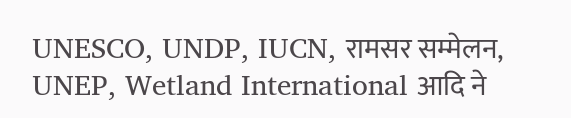UNESCO, UNDP, IUCN, रामसर सम्मेलन, UNEP, Wetland International आदि ने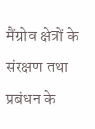मैंग्रोव क्षेत्रों के संरक्षण तथा प्रबंधन के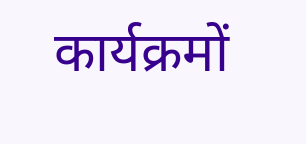कार्यक्रमों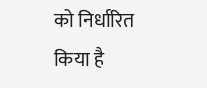को निर्धारित किया है